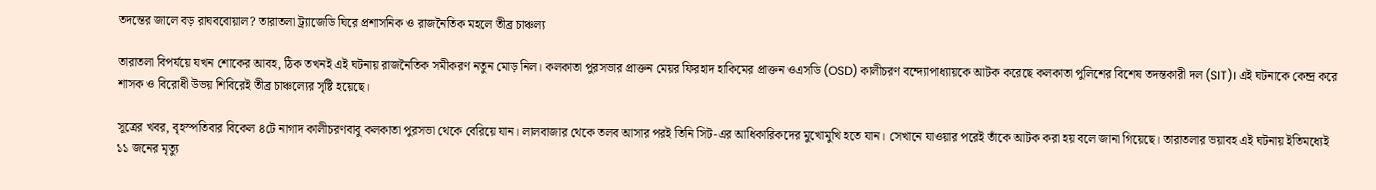তদন্তের জালে বড় রাঘববোয়াল? তারাতলা ট্র্যাজেডি ঘিরে প্রশাসনিক ও রাজনৈতিক মহলে তীব্র চাঞ্চল্য

তারাতলা বিপর্যয়ে যখন শোকের আবহ, ঠিক তখনই এই ঘটনায় রাজনৈতিক সমীকরণ নতুন মোড় নিল। কলকাতা পুরসভার প্রাক্তন মেয়র ফিরহাদ হাকিমের প্রাক্তন ওএসডি (OSD) কালীচরণ বন্দ্যোপাধ্যায়কে আটক করেছে কলকাতা পুলিশের বিশেষ তদন্তকারী দল (SIT)। এই ঘটনাকে কেন্দ্র করে শাসক ও বিরোধী উভয় শিবিরেই তীব্র চাঞ্চল্যের সৃষ্টি হয়েছে।

সূত্রের খবর, বৃহস্পতিবার বিকেল ৪টে নাগাদ কালীচরণবাবু কলকাতা পুরসভা থেকে বেরিয়ে যান। লালবাজার থেকে তলব আসার পরই তিনি সিট-এর আধিকারিকদের মুখোমুখি হতে যান। সেখানে যাওয়ার পরেই তাঁকে আটক করা হয় বলে জানা গিয়েছে। তারাতলার ভয়াবহ এই ঘটনায় ইতিমধ্যেই ১১ জনের মৃত্যু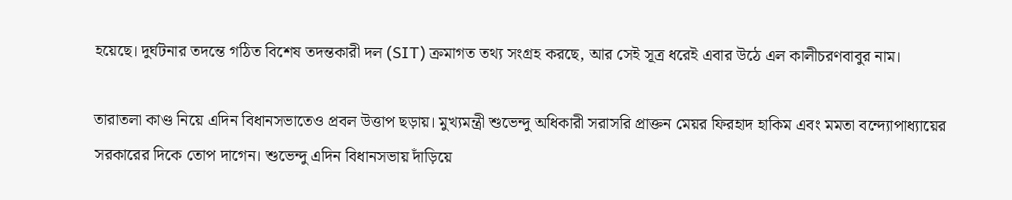হয়েছে। দুর্ঘটনার তদন্তে গঠিত বিশেষ তদন্তকারী দল (SIT) ক্রমাগত তথ্য সংগ্রহ করছে, আর সেই সূত্র ধরেই এবার উঠে এল কালীচরণবাবুর নাম।

তারাতলা কাণ্ড নিয়ে এদিন বিধানসভাতেও প্রবল উত্তাপ ছড়ায়। মুখ্যমন্ত্রী শুভেন্দু অধিকারী সরাসরি প্রাক্তন মেয়র ফিরহাদ হাকিম এবং মমতা বন্দ্যোপাধ্যায়ের সরকারের দিকে তোপ দাগেন। শুভেন্দু এদিন বিধানসভায় দাঁড়িয়ে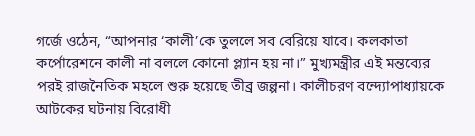গর্জে ওঠেন, “আপনার ‘কালী’কে তুললে সব বেরিয়ে যাবে। কলকাতা কর্পোরেশনে কালী না বললে কোনো প্ল্যান হয় না।” মুখ্যমন্ত্রীর এই মন্তব্যের পরই রাজনৈতিক মহলে শুরু হয়েছে তীব্র জল্পনা। কালীচরণ বন্দ্যোপাধ্যায়কে আটকের ঘটনায় বিরোধী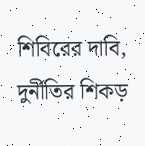শিবিরের দাবি, দুর্নীতির শিকড়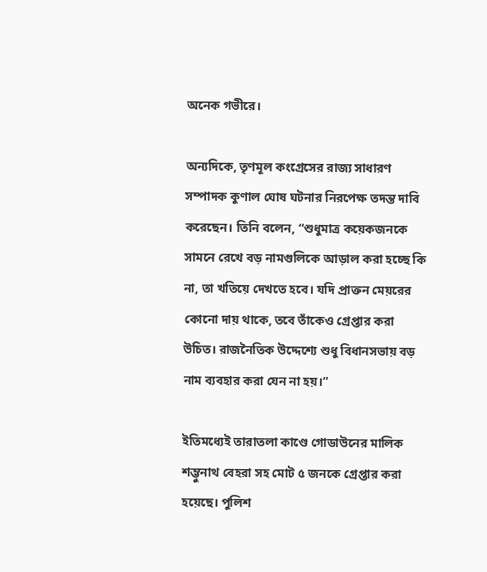অনেক গভীরে।

অন্যদিকে, তৃণমূল কংগ্রেসের রাজ্য সাধারণ সম্পাদক কুণাল ঘোষ ঘটনার নিরপেক্ষ তদন্ত দাবি করেছেন। তিনি বলেন, “শুধুমাত্র কয়েকজনকে সামনে রেখে বড় নামগুলিকে আড়াল করা হচ্ছে কি না, তা খতিয়ে দেখতে হবে। যদি প্রাক্তন মেয়রের কোনো দায় থাকে, তবে তাঁকেও গ্রেপ্তার করা উচিত। রাজনৈতিক উদ্দেশ্যে শুধু বিধানসভায় বড় নাম ব্যবহার করা যেন না হয়।”

ইতিমধ্যেই তারাতলা কাণ্ডে গোডাউনের মালিক শম্ভুনাথ বেহরা সহ মোট ৫ জনকে গ্রেপ্তার করা হয়েছে। পুলিশ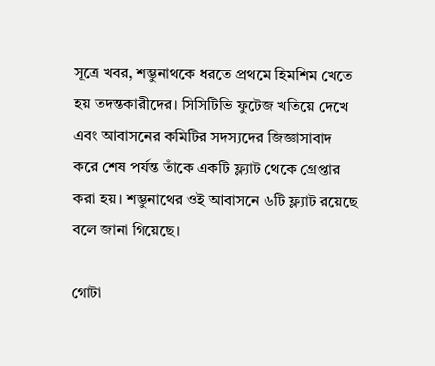সূত্রে খবর, শম্ভুনাথকে ধরতে প্রথমে হিমশিম খেতে হয় তদন্তকারীদের। সিসিটিভি ফুটেজ খতিয়ে দেখে এবং আবাসনের কমিটির সদস্যদের জিজ্ঞাসাবাদ করে শেষ পর্যন্ত তাঁকে একটি ফ্ল্যাট থেকে গ্রেপ্তার করা হয়। শম্ভুনাথের ওই আবাসনে ৬টি ফ্ল্যাট রয়েছে বলে জানা গিয়েছে।

গোটা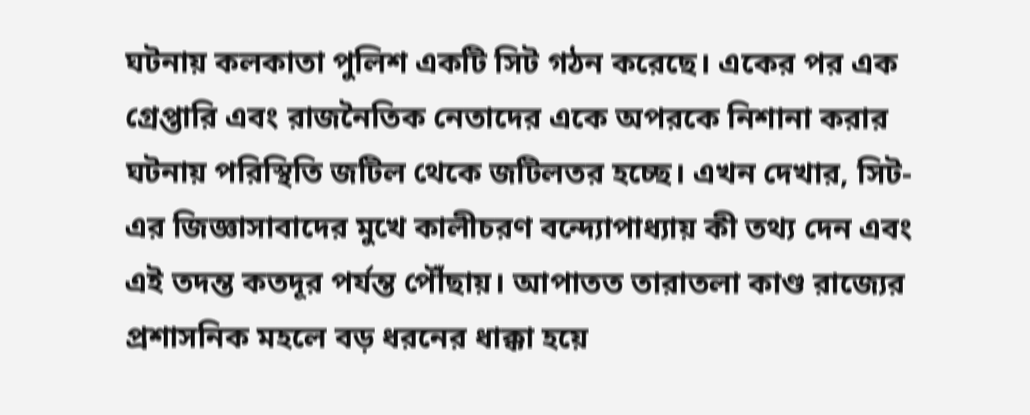ঘটনায় কলকাতা পুলিশ একটি সিট গঠন করেছে। একের পর এক গ্রেপ্তারি এবং রাজনৈতিক নেতাদের একে অপরকে নিশানা করার ঘটনায় পরিস্থিতি জটিল থেকে জটিলতর হচ্ছে। এখন দেখার, সিট-এর জিজ্ঞাসাবাদের মুখে কালীচরণ বন্দ্যোপাধ্যায় কী তথ্য দেন এবং এই তদন্ত কতদূর পর্যন্ত পৌঁছায়। আপাতত তারাতলা কাণ্ড রাজ্যের প্রশাসনিক মহলে বড় ধরনের ধাক্কা হয়ে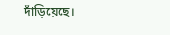দাঁড়িয়েছে।